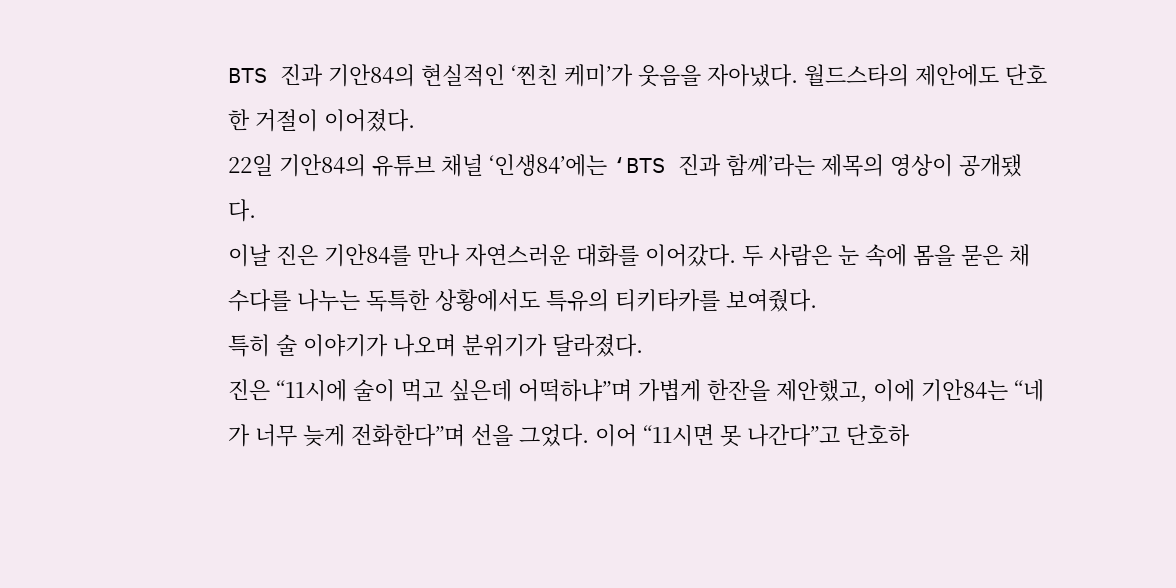BTS 진과 기안84의 현실적인 ‘찐친 케미’가 웃음을 자아냈다. 월드스타의 제안에도 단호한 거절이 이어졌다.
22일 기안84의 유튜브 채널 ‘인생84’에는 ‘BTS 진과 함께’라는 제목의 영상이 공개됐다.
이날 진은 기안84를 만나 자연스러운 대화를 이어갔다. 두 사람은 눈 속에 몸을 묻은 채 수다를 나누는 독특한 상황에서도 특유의 티키타카를 보여줬다.
특히 술 이야기가 나오며 분위기가 달라졌다.
진은 “11시에 술이 먹고 싶은데 어떡하냐”며 가볍게 한잔을 제안했고, 이에 기안84는 “네가 너무 늦게 전화한다”며 선을 그었다. 이어 “11시면 못 나간다”고 단호하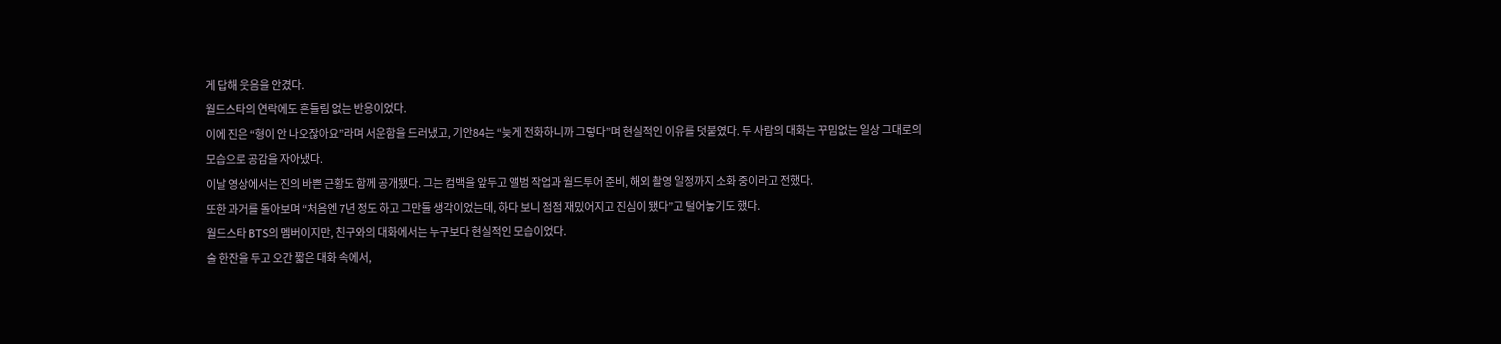게 답해 웃음을 안겼다.
월드스타의 연락에도 흔들림 없는 반응이었다.
이에 진은 “형이 안 나오잖아요”라며 서운함을 드러냈고, 기안84는 “늦게 전화하니까 그렇다”며 현실적인 이유를 덧붙였다. 두 사람의 대화는 꾸밈없는 일상 그대로의 모습으로 공감을 자아냈다.
이날 영상에서는 진의 바쁜 근황도 함께 공개됐다. 그는 컴백을 앞두고 앨범 작업과 월드투어 준비, 해외 촬영 일정까지 소화 중이라고 전했다.
또한 과거를 돌아보며 “처음엔 7년 정도 하고 그만둘 생각이었는데, 하다 보니 점점 재밌어지고 진심이 됐다”고 털어놓기도 했다.
월드스타 BTS의 멤버이지만, 친구와의 대화에서는 누구보다 현실적인 모습이었다.
술 한잔을 두고 오간 짧은 대화 속에서,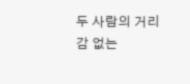두 사람의 거리감 없는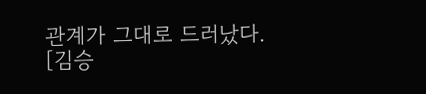관계가 그대로 드러났다.
[김승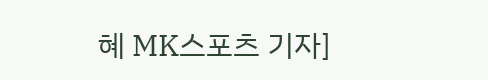혜 MK스포츠 기자]